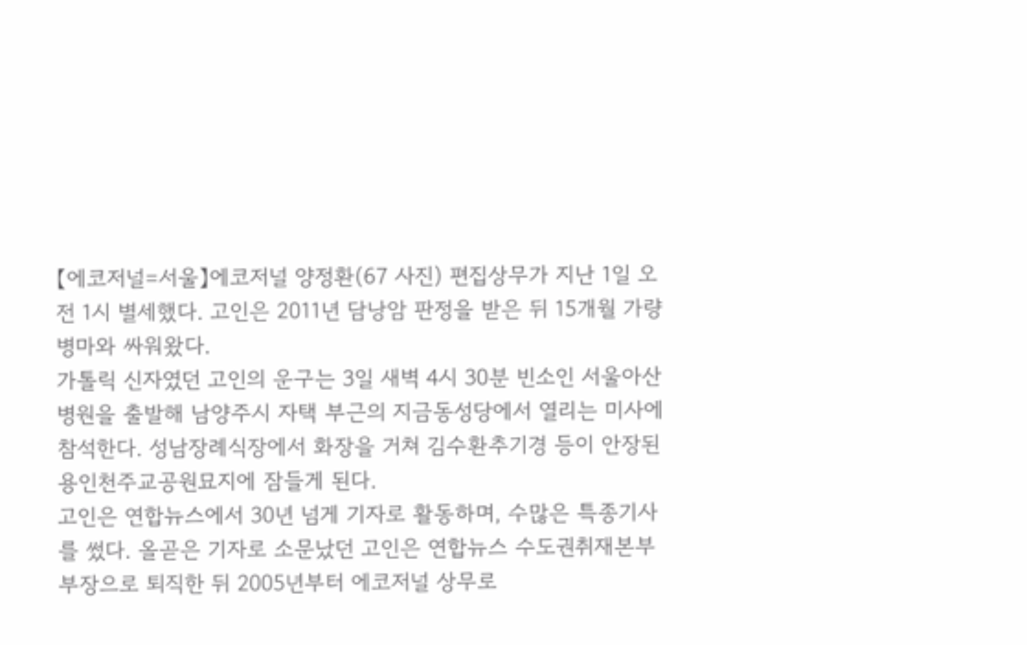【에코저널=서울】에코저널 양정환(67 사진) 편집상무가 지난 1일 오전 1시 별세했다. 고인은 2011년 담낭암 판정을 받은 뒤 15개월 가량 병마와 싸워왔다.
가톨릭 신자였던 고인의 운구는 3일 새벽 4시 30분 빈소인 서울아산병원을 출발해 남양주시 자택 부근의 지금동성당에서 열리는 미사에 참석한다. 성남장례식장에서 화장을 거쳐 김수환추기경 등이 안장된 용인천주교공원묘지에 잠들게 된다.
고인은 연합뉴스에서 30년 넘게 기자로 활동하며, 수많은 특종기사를 썼다. 올곧은 기자로 소문났던 고인은 연합뉴스 수도권취재본부 부장으로 퇴직한 뒤 2005년부터 에코저널 상무로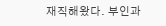재직해왔다. 부인과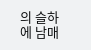의 슬하에 남매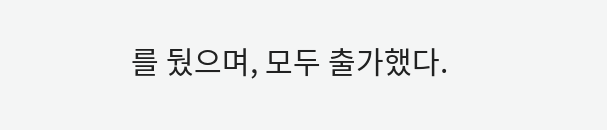를 뒀으며, 모두 출가했다.